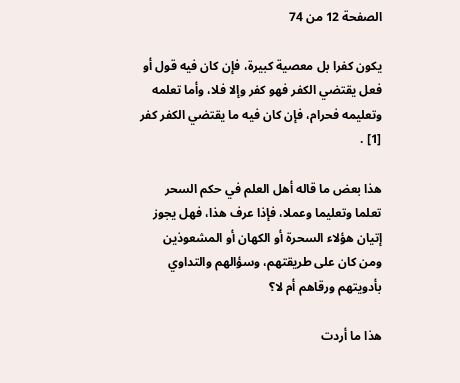الصفحة 12 من 74

يكون كفرا بل معصية كبيرة، فإن كان فيه قول أو فعل يقتضي الكفر فهو كفر وإلا فلا، وأما تعلمه وتعليمه فحرام، فإن كان فيه ما يقتضي الكفر كفر [1] .

هذا بعض ما قاله أهل العلم في حكم السحر تعلما وتعليما وعملا، فإذا عرف هذا، فهل يجوز إتيان هؤلاء السحرة أو الكهان أو المشعوذين ومن كان على طريقتهم، وسؤالهم والتداوي بأدويتهم ورقاهم أم لا؟

هذا ما أردت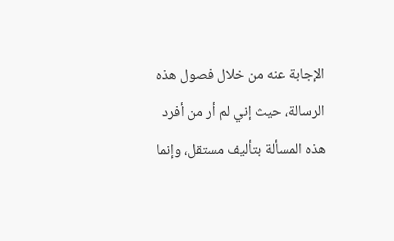الإجابة عنه من خلال فصول هذه الرسالة، حيث إني لم أر من أفرد هذه المسألة بتأليف مستقل، وإنما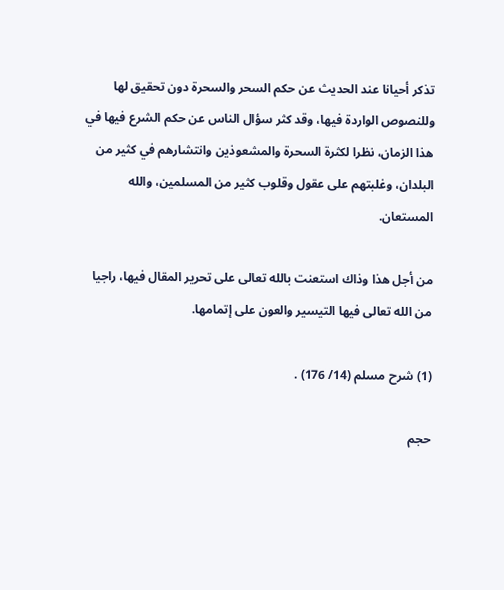تذكر أحيانا عند الحديث عن حكم السحر والسحرة دون تحقيق لها وللنصوص الواردة فيها، وقد كثر سؤال الناس عن حكم الشرع فيها في هذا الزمان، نظرا لكثرة السحرة والمشعوذين وانتشارهم في كثير من البلدان، وغلبتهم على عقول وقلوب كثير من المسلمين، والله المستعان.

من أجل هذا وذاك استعنت بالله تعالى على تحرير المقال فيها، راجيا من الله تعالى فيها التيسير والعون على إتمامها.

(1) شرح مسلم (14/ 176) .

حجم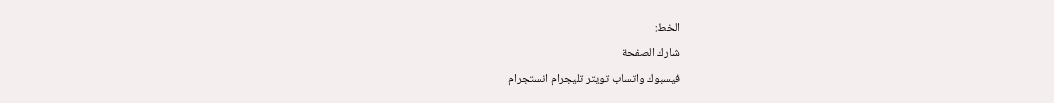الخط:
شارك الصفحة
فيسبوك واتساب تويتر تليجرام انستجرام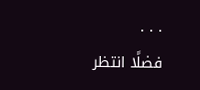. . .
فضلًا انتظر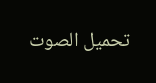تحميل الصوت